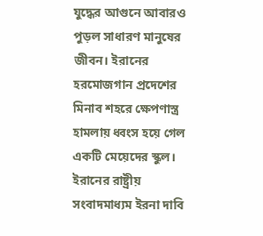যুদ্ধের আগুনে আবারও পুড়ল সাধারণ মানুষের জীবন। ইরানের হরমোজগান প্রদেশের মিনাব শহরে ক্ষেপণাস্ত্র হামলায় ধ্বংস হয়ে গেল একটি মেয়েদের স্কুল। ইরানের রাষ্ট্রীয় সংবাদমাধ্যম ইরনা দাবি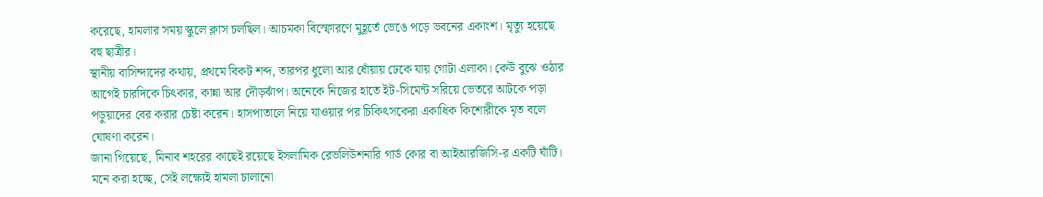করেছে, হামলার সময় স্কুলে ক্লাস চলছিল। আচমকা বিস্ফোরণে মুহূর্তে ভেঙে পড়ে ভবনের একাংশ। মৃত্যু হয়েছে বহু ছাত্রীর।
স্থানীয় বাসিন্দাদের কথায়, প্রথমে বিকট শব্দ, তারপর ধুলো আর ধোঁয়ায় ঢেকে যায় গোটা এলাকা। কেউ বুঝে ওঠার আগেই চারদিকে চিৎকার, কান্না আর দৌড়ঝাঁপ। অনেকে নিজের হাতে ইট-সিমেন্ট সরিয়ে ভেতরে আটকে পড়া পড়ুয়াদের বের করার চেষ্টা করেন। হাসপাতালে নিয়ে যাওয়ার পর চিকিৎসকেরা একাধিক কিশোরীকে মৃত বলে ঘোষণা করেন।
জানা গিয়েছে, মিনাব শহরের কাছেই রয়েছে ইসলামিক রেভলিউশনারি গার্ড কোর বা আইআরজিসি-র একটি ঘাঁটি। মনে করা হচ্ছে, সেই লক্ষ্যেই হামলা চালানো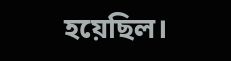হয়েছিল।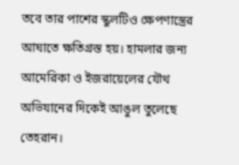তবে তার পাশের স্কুলটিও ক্ষেপণাস্ত্রের আঘাতে ক্ষতিগ্রস্ত হয়। হামলার জন্য আমেরিকা ও ইজরায়েলের যৌথ অভিযানের দিকেই আঙুল তুলেছে তেহরান।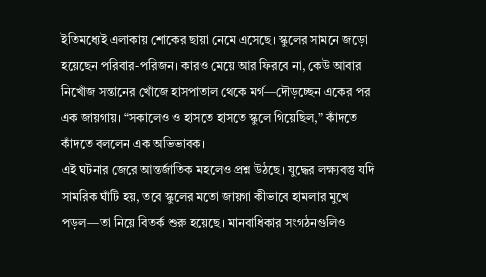ইতিমধ্যেই এলাকায় শোকের ছায়া নেমে এসেছে। স্কুলের সামনে জড়ো হয়েছেন পরিবার-পরিজন। কারও মেয়ে আর ফিরবে না, কেউ আবার নিখোঁজ সন্তানের খোঁজে হাসপাতাল থেকে মর্গ—দৌড়চ্ছেন একের পর এক জায়গায়। “সকালেও ও হাসতে হাসতে স্কুলে গিয়েছিল,” কাঁদতে কাঁদতে বললেন এক অভিভাবক।
এই ঘটনার জেরে আন্তর্জাতিক মহলেও প্রশ্ন উঠছে। যুদ্ধের লক্ষ্যবস্তু যদি সামরিক ঘাঁটি হয়, তবে স্কুলের মতো জায়গা কীভাবে হামলার মুখে পড়ল—তা নিয়ে বিতর্ক শুরু হয়েছে। মানবাধিকার সংগঠনগুলিও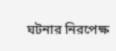ঘটনার নিরপেক্ষ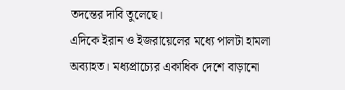তদন্তের দাবি তুলেছে।
এদিকে ইরান ও ইজরায়েলের মধ্যে পালটা হামলা অব্যাহত। মধ্যপ্রাচ্যের একাধিক দেশে বাড়ানো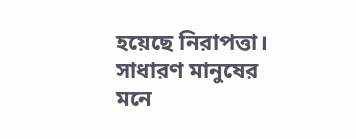হয়েছে নিরাপত্তা। সাধারণ মানুষের মনে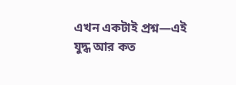এখন একটাই প্রশ্ন—এই যুদ্ধ আর কত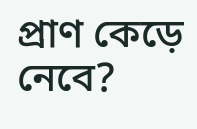প্রাণ কেড়ে নেবে?